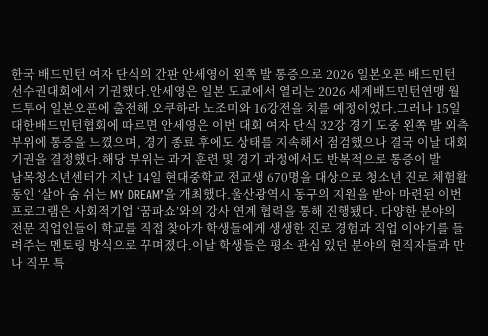한국 배드민턴 여자 단식의 간판 안세영이 왼쪽 발 통증으로 2026 일본오픈 배드민턴 선수권대회에서 기권했다.안세영은 일본 도쿄에서 열리는 2026 세계배드민턴연맹 월드투어 일본오픈에 출전해 오쿠하라 노조미와 16강전을 치를 예정이었다.그러나 15일 대한배드민턴협회에 따르면 안세영은 이번 대회 여자 단식 32강 경기 도중 왼쪽 발 외측 부위에 통증을 느꼈으며, 경기 종료 후에도 상태를 지속해서 점검했으나 결국 이날 대회 기권을 결정했다.해당 부위는 과거 훈련 및 경기 과정에서도 반복적으로 통증이 발
남목청소년센터가 지난 14일 현대중학교 전교생 670명을 대상으로 청소년 진로 체험활동인 ‘살아 숨 쉬는 MY DREAM’을 개최했다.울산광역시 동구의 지원을 받아 마련된 이번 프로그램은 사회적기업 ‘꿈파쇼’와의 강사 연계 협력을 통해 진행됐다. 다양한 분야의 전문 직업인들이 학교를 직접 찾아가 학생들에게 생생한 진로 경험과 직업 이야기를 들려주는 멘토링 방식으로 꾸며졌다.이날 학생들은 평소 관심 있던 분야의 현직자들과 만나 직무 특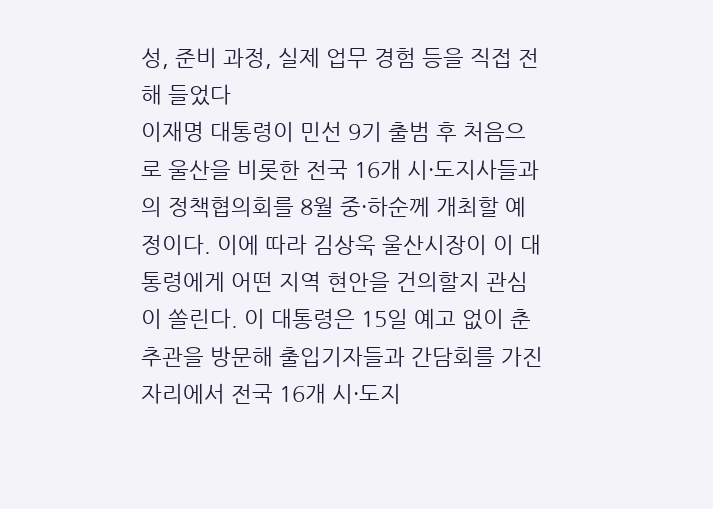성, 준비 과정, 실제 업무 경험 등을 직접 전해 들었다
이재명 대통령이 민선 9기 출범 후 처음으로 울산을 비롯한 전국 16개 시·도지사들과의 정책협의회를 8월 중·하순께 개최할 예정이다. 이에 따라 김상욱 울산시장이 이 대통령에게 어떤 지역 현안을 건의할지 관심이 쏠린다. 이 대통령은 15일 예고 없이 춘추관을 방문해 출입기자들과 간담회를 가진 자리에서 전국 16개 시·도지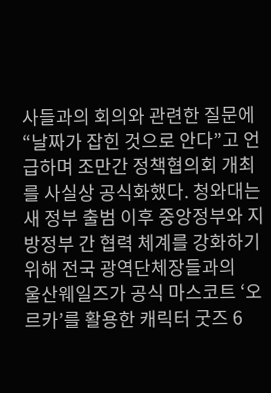사들과의 회의와 관련한 질문에 “날짜가 잡힌 것으로 안다”고 언급하며 조만간 정책협의회 개최를 사실상 공식화했다. 청와대는 새 정부 출범 이후 중앙정부와 지방정부 간 협력 체계를 강화하기 위해 전국 광역단체장들과의
울산웨일즈가 공식 마스코트 ‘오르카’를 활용한 캐릭터 굿즈 6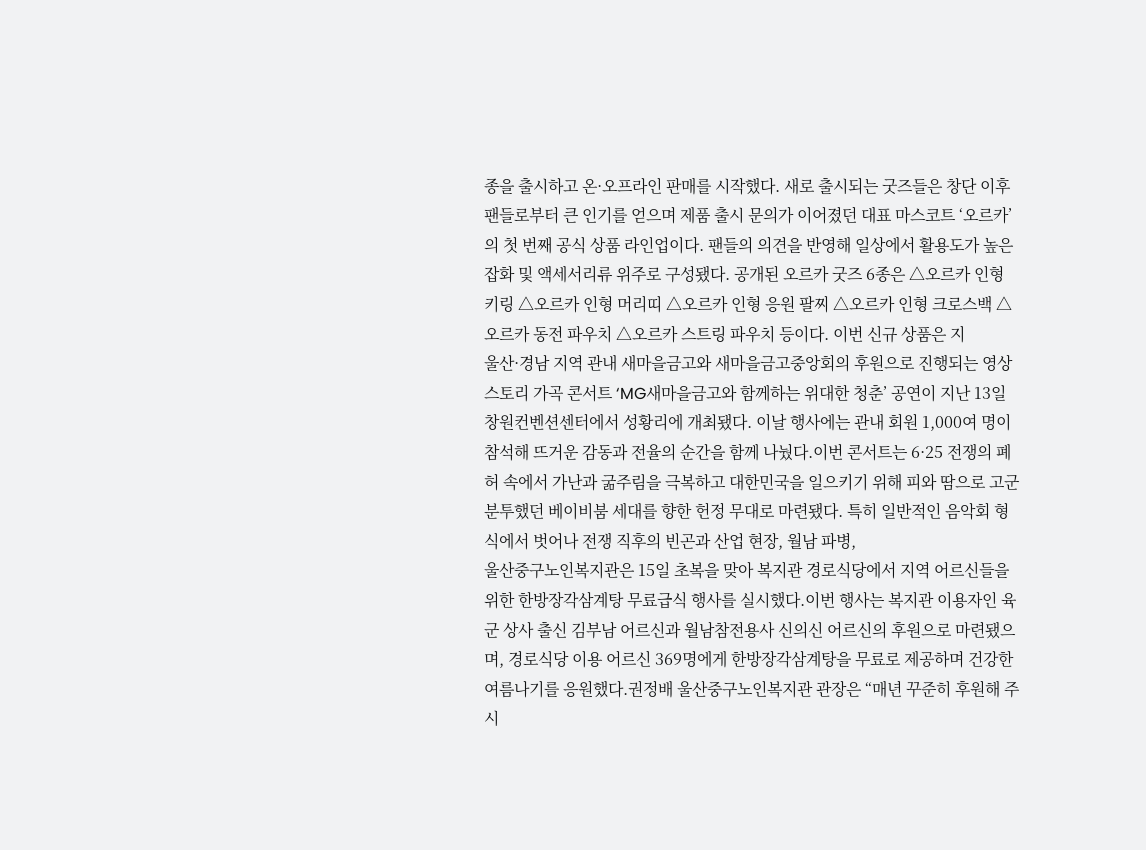종을 출시하고 온·오프라인 판매를 시작했다. 새로 출시되는 굿즈들은 창단 이후 팬들로부터 큰 인기를 얻으며 제품 출시 문의가 이어졌던 대표 마스코트 ‘오르카’의 첫 번째 공식 상품 라인업이다. 팬들의 의견을 반영해 일상에서 활용도가 높은 잡화 및 액세서리류 위주로 구성됐다. 공개된 오르카 굿즈 6종은 △오르카 인형 키링 △오르카 인형 머리띠 △오르카 인형 응원 팔찌 △오르카 인형 크로스백 △오르카 동전 파우치 △오르카 스트링 파우치 등이다. 이번 신규 상품은 지
울산·경남 지역 관내 새마을금고와 새마을금고중앙회의 후원으로 진행되는 영상스토리 가곡 콘서트 ‘MG새마을금고와 함께하는 위대한 청춘’ 공연이 지난 13일 창원컨벤션센터에서 성황리에 개최됐다. 이날 행사에는 관내 회원 1,000여 명이 참석해 뜨거운 감동과 전율의 순간을 함께 나눴다.이번 콘서트는 6·25 전쟁의 폐허 속에서 가난과 굶주림을 극복하고 대한민국을 일으키기 위해 피와 땀으로 고군분투했던 베이비붐 세대를 향한 헌정 무대로 마련됐다. 특히 일반적인 음악회 형식에서 벗어나 전쟁 직후의 빈곤과 산업 현장, 월남 파병,
울산중구노인복지관은 15일 초복을 맞아 복지관 경로식당에서 지역 어르신들을 위한 한방장각삼계탕 무료급식 행사를 실시했다.이번 행사는 복지관 이용자인 육군 상사 출신 김부남 어르신과 월남참전용사 신의신 어르신의 후원으로 마련됐으며, 경로식당 이용 어르신 369명에게 한방장각삼계탕을 무료로 제공하며 건강한 여름나기를 응원했다.권정배 울산중구노인복지관 관장은 “매년 꾸준히 후원해 주시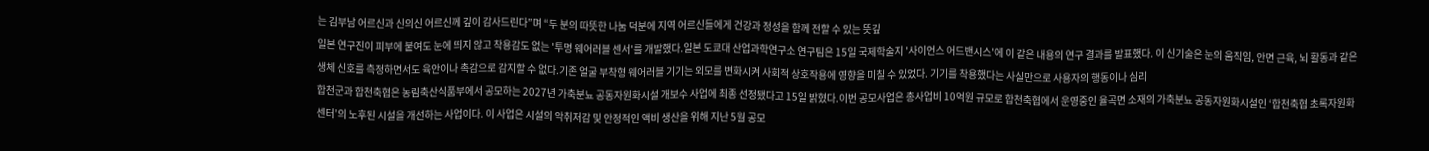는 김부남 어르신과 신의신 어르신께 깊이 감사드린다”며 “두 분의 따뜻한 나눔 덕분에 지역 어르신들에게 건강과 정성을 함께 전할 수 있는 뜻깊
일본 연구진이 피부에 붙여도 눈에 띄지 않고 착용감도 없는 '투명 웨어러블 센서'를 개발했다.일본 도쿄대 산업과학연구소 연구팀은 15일 국제학술지 '사이언스 어드밴시스'에 이 같은 내용의 연구 결과를 발표했다. 이 신기술은 눈의 움직임, 안면 근육, 뇌 활동과 같은 생체 신호를 측정하면서도 육안이나 촉감으로 감지할 수 없다.기존 얼굴 부착형 웨어러블 기기는 외모를 변화시켜 사회적 상호작용에 영향을 미칠 수 있었다. 기기를 착용했다는 사실만으로 사용자의 행동이나 심리
합천군과 합천축협은 농림축산식품부에서 공모하는 2027년 가축분뇨 공동자원화시설 개보수 사업에 최종 선정됐다고 15일 밝혔다.이번 공모사업은 총사업비 10억원 규모로 합천축협에서 운영중인 율곡면 소재의 가축분뇨 공동자원화시설인 ‘합천축협 초록자원화센터’의 노후된 시설을 개선하는 사업이다. 이 사업은 시설의 악취저감 및 안정적인 액비 생산을 위해 지난 5월 공모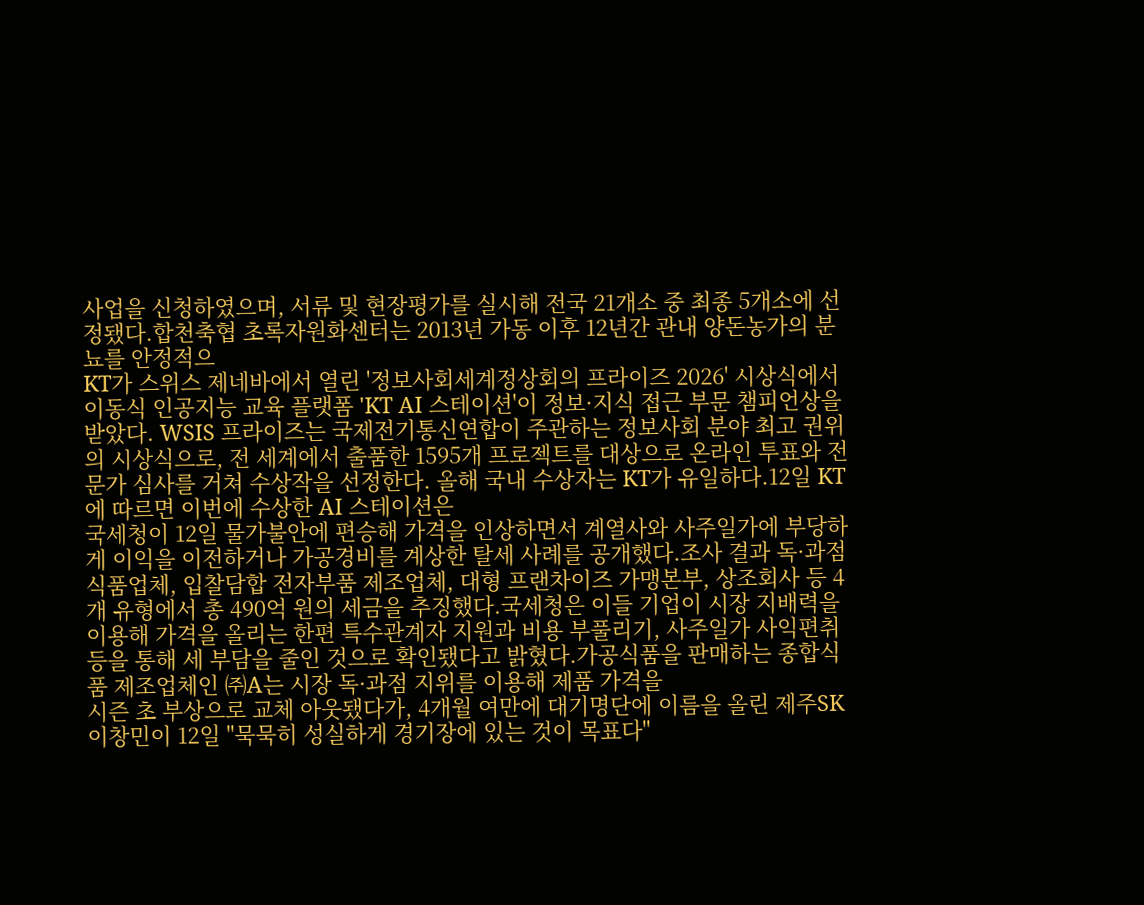사업을 신청하였으며, 서류 및 현장평가를 실시해 전국 21개소 중 최종 5개소에 선정됐다.합천축협 초록자원화센터는 2013년 가동 이후 12년간 관내 양돈농가의 분뇨를 안정적으
KT가 스위스 제네바에서 열린 '정보사회세계정상회의 프라이즈 2026' 시상식에서 이동식 인공지능 교육 플랫폼 'KT AI 스테이션'이 정보·지식 접근 부문 챔피언상을 받았다. WSIS 프라이즈는 국제전기통신연합이 주관하는 정보사회 분야 최고 권위의 시상식으로, 전 세계에서 출품한 1595개 프로젝트를 대상으로 온라인 투표와 전문가 심사를 거쳐 수상작을 선정한다. 올해 국내 수상자는 KT가 유일하다.12일 KT에 따르면 이번에 수상한 AI 스테이션은
국세청이 12일 물가불안에 편승해 가격을 인상하면서 계열사와 사주일가에 부당하게 이익을 이전하거나 가공경비를 계상한 탈세 사례를 공개했다.조사 결과 독·과점 식품업체, 입찰담합 전자부품 제조업체, 대형 프랜차이즈 가맹본부, 상조회사 등 4개 유형에서 총 490억 원의 세금을 추징했다.국세청은 이들 기업이 시장 지배력을 이용해 가격을 올리는 한편 특수관계자 지원과 비용 부풀리기, 사주일가 사익편취 등을 통해 세 부담을 줄인 것으로 확인됐다고 밝혔다.가공식품을 판매하는 종합식품 제조업체인 ㈜A는 시장 독·과점 지위를 이용해 제품 가격을
시즌 초 부상으로 교체 아웃됐다가, 4개월 여만에 대기명단에 이름을 올린 제주SK 이창민이 12일 "묵묵히 성실하게 경기장에 있는 것이 목표다"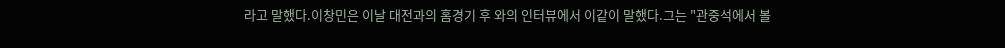라고 말했다.이창민은 이날 대전과의 홈경기 후 와의 인터뷰에서 이같이 말했다.그는 "관중석에서 볼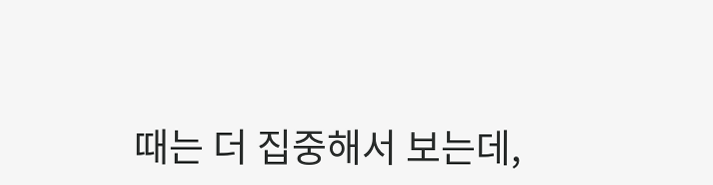때는 더 집중해서 보는데,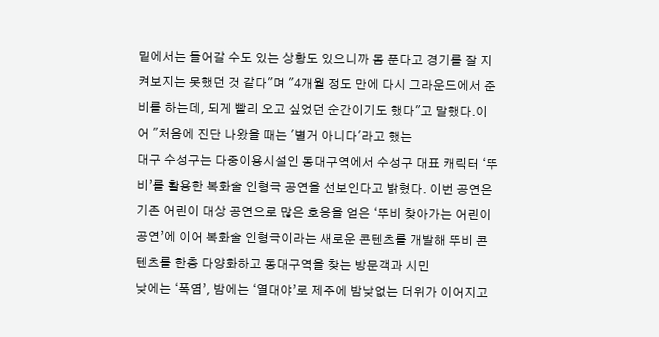밑에서는 들어갈 수도 있는 상황도 있으니까 몸 푼다고 경기를 잘 지켜보지는 못했던 것 같다"며 "4개월 정도 만에 다시 그라운드에서 준비를 하는데, 되게 빨리 오고 싶었던 순간이기도 했다"고 말했다.이어 "처음에 진단 나왔을 때는 '별거 아니다'라고 했는
대구 수성구는 다중이용시설인 동대구역에서 수성구 대표 캐릭터 ‘뚜비’를 활용한 복화술 인형극 공연을 선보인다고 밝혔다. 이번 공연은 기존 어린이 대상 공연으로 많은 호응을 얻은 ‘뚜비 찾아가는 어린이 공연’에 이어 복화술 인형극이라는 새로운 콘텐츠를 개발해 뚜비 콘텐츠를 한층 다양화하고 동대구역을 찾는 방문객과 시민
낮에는 ‘폭염’, 밤에는 ‘열대야’로 제주에 밤낮없는 더위가 이어지고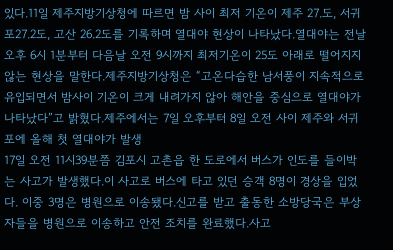있다.11일 제주지방기상청에 따르면 밤 사이 최저 기온이 제주 27.도, 서귀포27.2도, 고산 26.2도를 기록하며 열대야 현상이 나타났다.열대야는 전날 오후 6시 1분부터 다음날 오전 9시까지 최저기온이 25도 아래로 떨어지지 않는 현상을 말한다.제주지방기상청은 “고온다습한 남서풍이 지속적으로 유입되면서 밤사이 기온이 크게 내려가지 않아 해안을 중심으로 열대야가 나타났다”고 밝혔다.제주에서는 7일 오후부터 8일 오전 사이 제주와 서귀포에 올해 첫 열대야가 발생
17일 오전 11시39분쯤 김포시 고촌읍 한 도로에서 버스가 인도를 들이박는 사고가 발생했다.이 사고로 버스에 타고 있던 승객 8명이 경상을 입었다. 이중 3명은 병원으로 이송됐다.신고를 받고 출동한 소방당국은 부상자들을 병원으로 이송하고 안전 조치를 완료했다.사고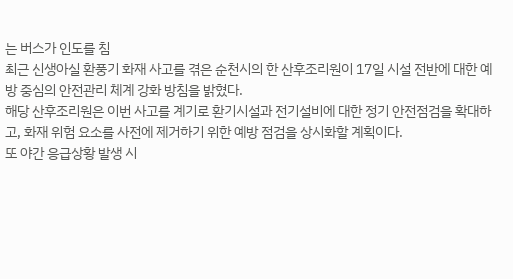는 버스가 인도를 침
최근 신생아실 환풍기 화재 사고를 겪은 순천시의 한 산후조리원이 17일 시설 전반에 대한 예방 중심의 안전관리 체계 강화 방침을 밝혔다.
해당 산후조리원은 이번 사고를 계기로 환기시설과 전기설비에 대한 정기 안전점검을 확대하고, 화재 위험 요소를 사전에 제거하기 위한 예방 점검을 상시화할 계획이다.
또 야간 응급상황 발생 시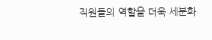직원들의 역할을 더욱 세분화